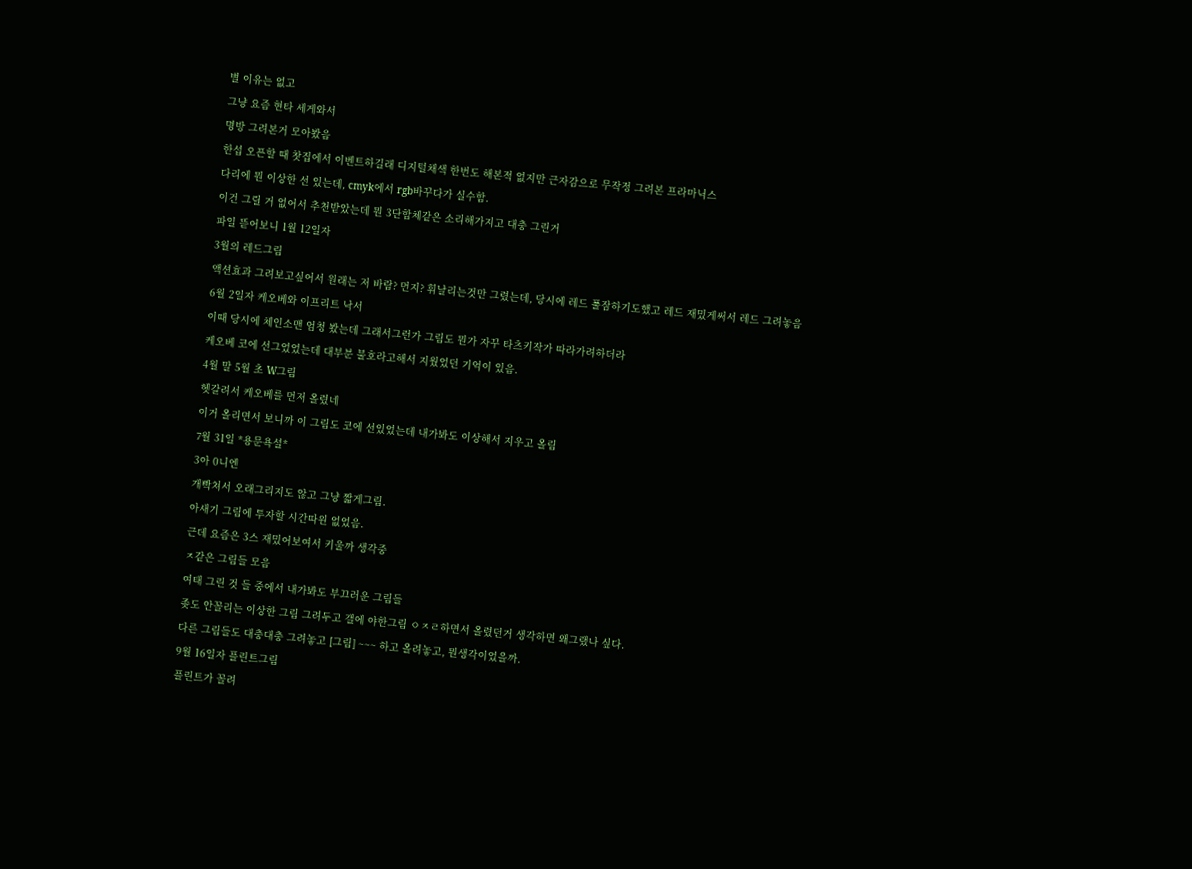별 이유는 없고
그냥 요즘 현타 세게와서
명방 그려본거 모아봤음
한섭 오픈할 때 찻집에서 이벤트하길래 디지털채색 한번도 해본적 없지만 근자감으로 무작정 그려본 프라마닉스
다리에 뭔 이상한 선 있는데, cmyk에서 rgb바꾸다가 실수함.
이건 그릴 거 없어서 추천받았는데 뭔 3단합체같은 소리해가지고 대충 그린거
파일 뜯어보니 1월 12일자
3월의 레드그림
액션효과 그려보고싶어서 원래는 저 바람? 먼지? 휘날리는것만 그렸는데, 당시에 레드 풀잠하기도했고 레드 재밌게써서 레드 그려놓음
6월 2일자 케오베와 이프리트 낙서
이때 당시에 체인소맨 엄청 봤는데 그래서그런가 그림도 뭔가 자꾸 타츠키작가 따라가려하더라
케오베 코에 선그었었는데 대부분 불호라고해서 지웠었던 기억이 있음.
4월 말 5월 초 W그림
헷갈려서 케오베를 먼저 올렸네
이거 올리면서 보니까 이 그림도 코에 선있었는데 내가봐도 이상해서 지우고 올림
7월 31일 *용문욕설*
3아 0니엔
개빡쳐서 오래그리지도 않고 그냥 짧게그림.
아새기 그림에 투자할 시간따윈 없었음.
근데 요즘은 3스 재밌어보여서 키울까 생각중
ㅈ같은 그림들 모음
여태 그린 것 들 중에서 내가봐도 부끄러운 그림들
좆도 안꼴리는 이상한 그림 그려두고 갤에 야한그림 ㅇㅈㄹ하면서 올렸던거 생각하면 왜그랬나 싶다.
다른 그림들도 대충대충 그려놓고 [그림] ~~~ 하고 올려놓고, 뭔생각이었을까.
9월 16일자 플린트그림
플린트가 꼴려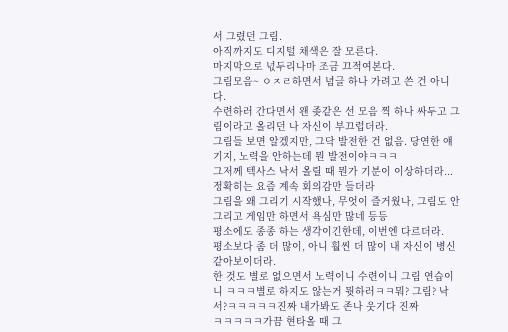서 그렸던 그림.
아직까지도 디지털 채색은 잘 모른다.
마지막으로 넋두리나마 조금 끄적여본다.
그림모음~ ㅇㅈㄹ하면서 념글 하나 가려고 쓴 건 아니다.
수련하러 간다면서 왠 좆같은 선 모음 찍 하나 싸두고 그림이라고 올리던 나 자신이 부끄럽더라.
그림들 보면 알겠지만, 그닥 발전한 건 없음. 당연한 얘기지, 노력을 안하는데 뭔 발전이야ㅋㅋㅋ
그저께 텍사스 낙서 올릴 때 뭔가 기분이 이상하더라...정확히는 요즘 계속 회의감만 들더라
그림을 왜 그리기 시작했나, 무엇이 즐거웠나, 그림도 안그리고 게임만 하면서 욕심만 많네 등등
평소에도 종종 하는 생각이긴한데, 이번엔 다르더라.
평소보다 좀 더 많이, 아니 훨씬 더 많이 내 자신이 병신같아보이더라.
한 것도 별로 없으면서 노력이니 수련이니 그림 연습이니 ㅋㅋㅋ별로 하지도 않는거 뭣하러ㅋㅋ뭐? 그림? 낙서?ㅋㅋㅋㅋㅋ진짜 내가봐도 존나 웃기다 진짜
ㅋㅋㅋㅋㅋ가끔 현타올 때 그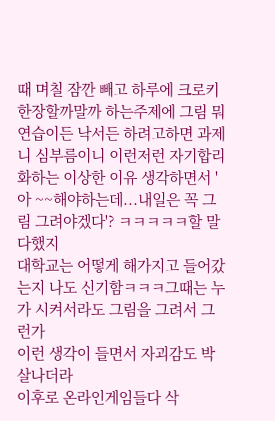때 며칠 잠깐 빼고 하루에 크로키 한장할까말까 하는주제에 그림 뭐 연습이든 낙서든 하려고하면 과제니 심부름이니 이런저런 자기합리화하는 이상한 이유 생각하면서 '아 ~~해야하는데...내일은 꼭 그림 그려야겠다'? ㅋㅋㅋㅋㅋ할 말 다했지
대학교는 어떻게 해가지고 들어갔는지 나도 신기함ㅋㅋㅋ그때는 누가 시켜서라도 그림을 그려서 그런가
이런 생각이 들면서 자괴감도 박살나더라
이후로 온라인게임들다 삭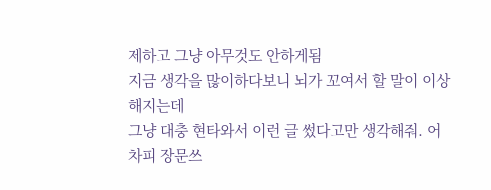제하고 그냥 아무것도 안하게됨
지금 생각을 많이하다보니 뇌가 꼬여서 할 말이 이상해지는데
그냥 대충 현타와서 이런 글 썼다고만 생각해줘. 어차피 장문쓰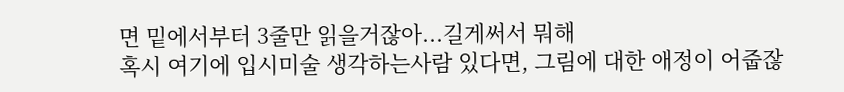면 밑에서부터 3줄만 읽을거잖아...길게써서 뭐해
혹시 여기에 입시미술 생각하는사람 있다면, 그림에 대한 애정이 어줍잖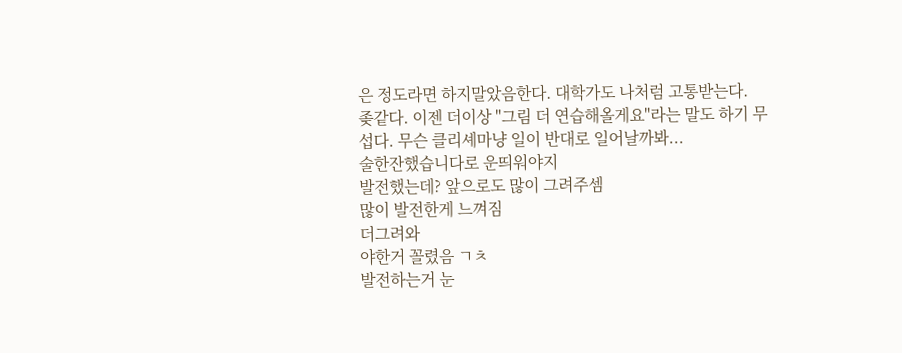은 정도라면 하지말았음한다. 대학가도 나처럼 고통받는다.
좆같다. 이젠 더이상 "그림 더 연습해올게요"라는 말도 하기 무섭다. 무슨 클리셰마냥 일이 반대로 일어날까봐...
술한잔했습니다로 운띄워야지
발전했는데? 앞으로도 많이 그려주셈
많이 발전한게 느껴짐
더그려와
야한거 꼴렸음 ㄱㅊ
발전하는거 눈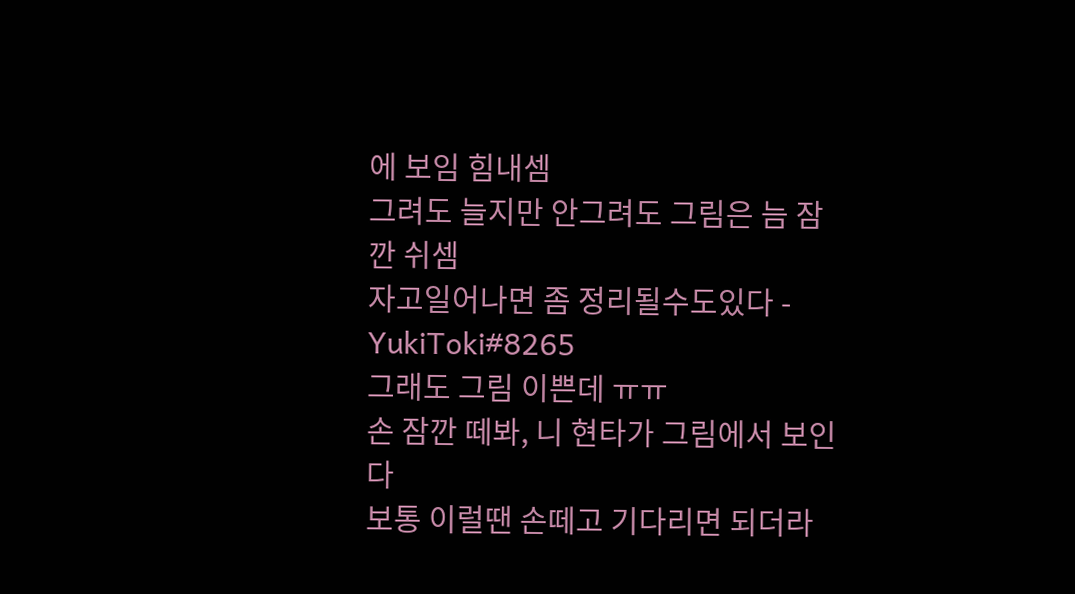에 보임 힘내셈
그려도 늘지만 안그려도 그림은 늠 잠깐 쉬셈
자고일어나면 좀 정리될수도있다 - YukiToki#8265
그래도 그림 이쁜데 ㅠㅠ
손 잠깐 떼봐, 니 현타가 그림에서 보인다
보통 이럴땐 손떼고 기다리면 되더라